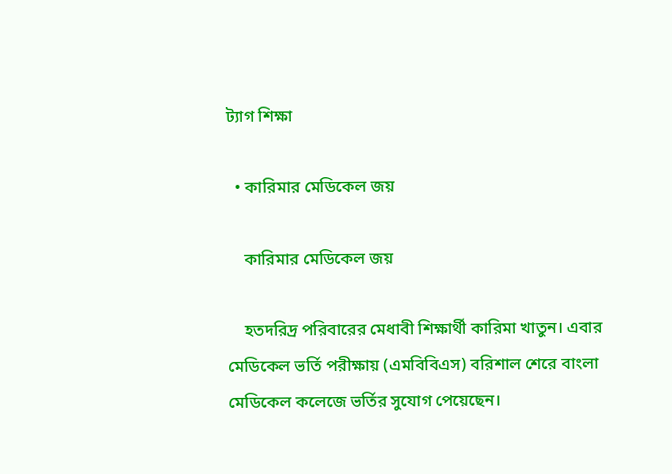ট্যাগ শিক্ষা

  • কারিমার মেডিকেল জয়

    কারিমার মেডিকেল জয়

    হতদরিদ্র পরিবারের মেধাবী শিক্ষার্থী কারিমা খাতুন। এবার মেডিকেল ভর্তি পরীক্ষায় (এমবিবিএস) বরিশাল শেরে বাংলা মেডিকেল কলেজে ভর্তির সুযোগ পেয়েছেন।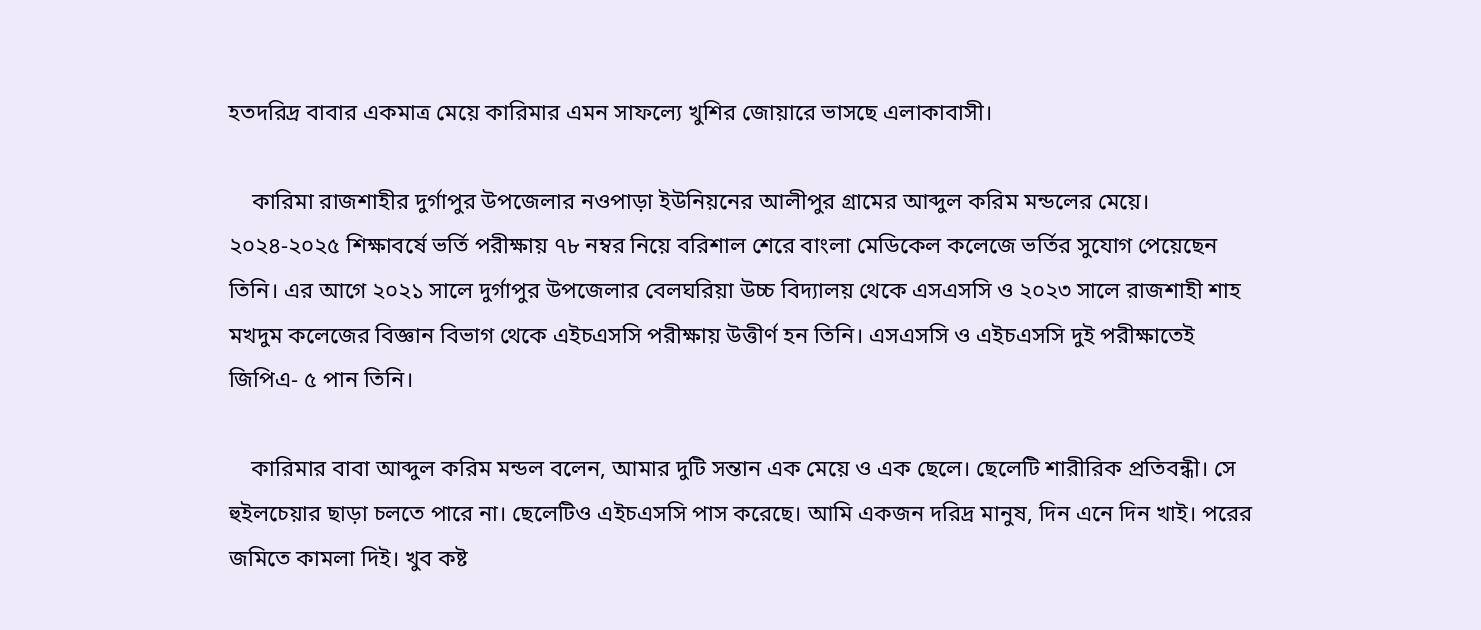হতদরিদ্র বাবার একমাত্র মেয়ে কারিমার এমন সাফল্যে খুশির জোয়ারে ভাসছে এলাকাবাসী।

    কারিমা রাজশাহীর দুর্গাপুর উপজেলার নওপাড়া ইউনিয়নের আলীপুর গ্রামের আব্দুল করিম মন্ডলের মেয়ে। ২০২৪-২০২৫ শিক্ষাবর্ষে ভর্তি পরীক্ষায় ৭৮ নম্বর নিয়ে বরিশাল শেরে বাংলা মেডিকেল কলেজে ভর্তির সুযোগ পেয়েছেন তিনি। এর আগে ২০২১ সালে দুর্গাপুর উপজেলার বেলঘরিয়া উচ্চ বিদ্যালয় থেকে এসএসসি ও ২০২৩ সালে রাজশাহী শাহ মখদুম কলেজের বিজ্ঞান বিভাগ থেকে এইচএসসি পরীক্ষায় উত্তীর্ণ হন তিনি। এসএসসি ও এইচএসসি দুই পরীক্ষাতেই জিপিএ- ৫ পান তিনি।

    কারিমার বাবা আব্দুল করিম মন্ডল বলেন, আমার দুটি সন্তান এক মেয়ে ও এক ছেলে। ছেলেটি শারীরিক প্রতিবন্ধী। সে হুইলচেয়ার ছাড়া চলতে পারে না। ছেলেটিও এইচএসসি পাস করেছে। আমি একজন দরিদ্র মানুষ, দিন এনে দিন খাই। পরের জমিতে কামলা দিই। খুব কষ্ট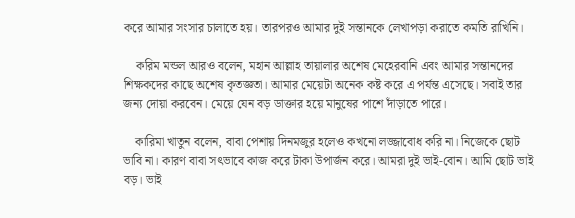করে আমার সংসার চালাতে হয়। তারপরও আমার দুই সন্তানকে লেখাপড়া করাতে কমতি রাখিনি।

    করিম মন্ডল আরও বলেন, মহান আল্লাহ তায়ালার অশেষ মেহেরবানি এবং আমার সন্তানদের শিক্ষকদের কাছে অশেষ কৃতজ্ঞতা। আমার মেয়েটা অনেক কষ্ট করে এ পর্যন্ত এসেছে। সবাই তার জন্য দোয়া করবেন। মেয়ে যেন বড় ডাক্তার হয়ে মানুষের পাশে দাঁড়াতে পারে।

    কারিমা খাতুন বলেন, বাবা পেশায় দিনমজুর হলেও কখনো লজ্জাবোধ করি না। নিজেকে ছোট ভাবি না। কারণ বাবা সৎভাবে কাজ করে টাকা উপার্জন করে। আমরা দুই ভাই-বোন। আমি ছোট ভাই বড়। ভাই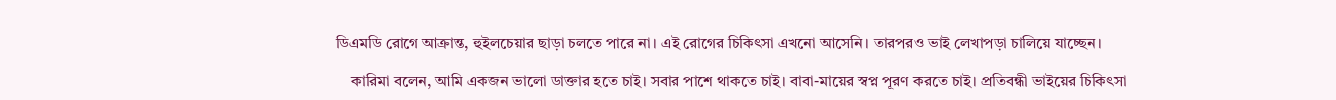ডিএমডি রোগে আক্রান্ত, হুইলচেয়ার ছাড়া চলতে পারে না। এই রোগের চিকিৎসা এখনো আসেনি। তারপরও ভাই লেখাপড়া চালিয়ে যাচ্ছেন।

    কারিমা বলেন, আমি একজন ভালো ডাক্তার হতে চাই। সবার পাশে থাকতে চাই। বাবা-মায়ের স্বপ্ন পূরণ করতে চাই। প্রতিবন্ধী ভাইয়ের চিকিৎসা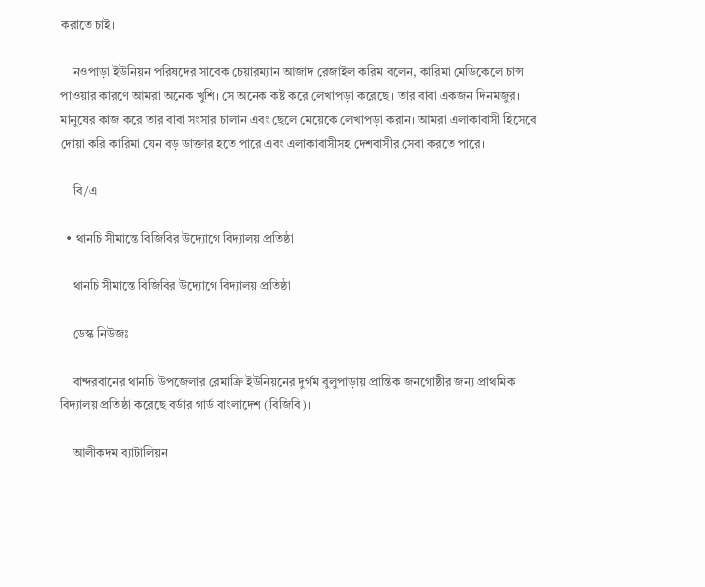করাতে চাই।

    নওপাড়া ইউনিয়ন পরিষদের সাবেক চেয়ারম্যান আজাদ রেজাইল করিম বলেন, কারিমা মেডিকেলে চান্স পাওয়ার কারণে আমরা অনেক খুশি। সে অনেক কষ্ট করে লেখাপড়া করেছে। তার বাবা একজন দিনমজুর। মানুষের কাজ করে তার বাবা সংসার চালান এবং ছেলে মেয়েকে লেখাপড়া করান। আমরা এলাকাবাসী হিসেবে দোয়া করি কারিমা যেন বড় ডাক্তার হতে পারে এবং এলাকাবাসীসহ দেশবাসীর সেবা করতে পারে।

    বি/এ

  • থানচি সীমান্তে বিজিবির উদ্যোগে বিদ্যালয় প্রতিষ্ঠা

    থানচি সীমান্তে বিজিবির উদ্যোগে বিদ্যালয় প্রতিষ্ঠা

    ডেস্ক নিউজঃ

    বান্দরবানের থানচি উপজেলার রেমাক্রি ইউনিয়নের দুর্গম বুলুপাড়ায় প্রান্তিক জনগোষ্ঠীর জন্য প্রাথমিক বিদ্যালয় প্রতিষ্ঠা করেছে বর্ডার গার্ড বাংলাদেশ (বিজিবি)।

    আলীকদম ব্যাটালিয়ন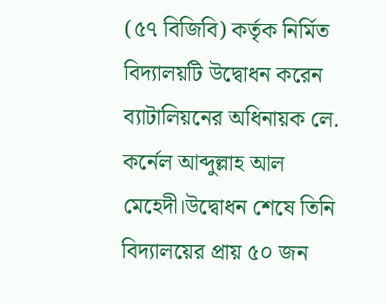(৫৭ বিজিবি) কর্তৃক নির্মিত বিদ্যালয়টি উদ্বোধন করেন ব্যাটালিয়নের অধিনায়ক লে. কর্নেল আব্দুল্লাহ আল মেহেদী।উদ্বোধন শেষে তিনি বিদ্যালয়ের প্রায় ৫০ জন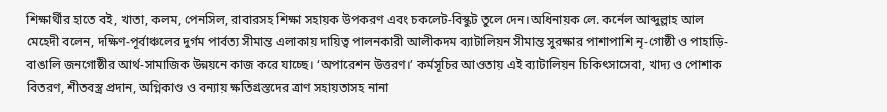শিক্ষার্থীর হাতে বই, খাতা, কলম, পেনসিল, রাবারসহ শিক্ষা সহায়ক উপকরণ এবং চকলেট-বিস্কুট তুলে দেন।অধিনায়ক লে. কর্নেল আব্দুল্লাহ আল মেহেদী বলেন, দক্ষিণ-পূর্বাঞ্চলের দুর্গম পার্বত্য সীমান্ত এলাকায় দায়িত্ব পালনকারী আলীকদম ব্যাটালিয়ন সীমান্ত সুরক্ষার পাশাপাশি নৃ-গোষ্ঠী ও পাহাড়ি-বাঙালি জনগোষ্ঠীর আর্থ-সামাজিক উন্নয়নে কাজ করে যাচ্ছে। ‘অপারেশন উত্তরণ।’ কর্মসূচির আওতায় এই ব্যাটালিয়ন চিকিৎসাসেবা, খাদ্য ও পোশাক বিতরণ, শীতবস্ত্র প্রদান, অগ্নিকাণ্ড ও বন্যায় ক্ষতিগ্রস্তদের ত্রাণ সহায়তাসহ নানা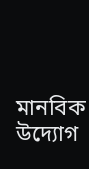মানবিক উদ্যোগ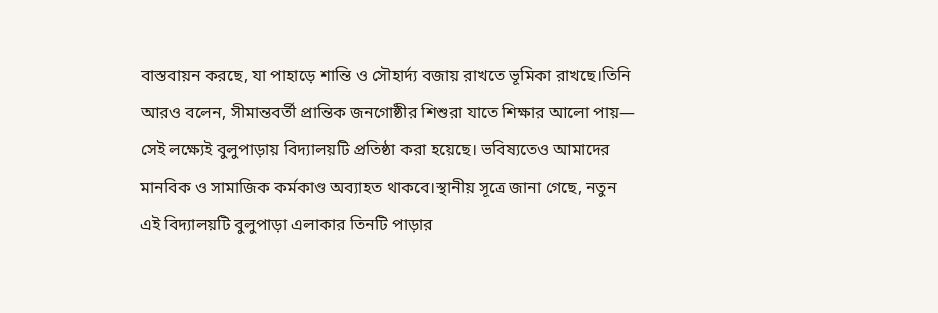বাস্তবায়ন করছে, যা পাহাড়ে শান্তি ও সৌহার্দ্য বজায় রাখতে ভূমিকা রাখছে।তিনি আরও বলেন, সীমান্তবর্তী প্রান্তিক জনগোষ্ঠীর শিশুরা যাতে শিক্ষার আলো পায়— সেই লক্ষ্যেই বুলুপাড়ায় বিদ্যালয়টি প্রতিষ্ঠা করা হয়েছে। ভবিষ্যতেও আমাদের মানবিক ও সামাজিক কর্মকাণ্ড অব্যাহত থাকবে।স্থানীয় সূত্রে জানা গেছে, নতুন এই বিদ্যালয়টি বুলুপাড়া এলাকার তিনটি পাড়ার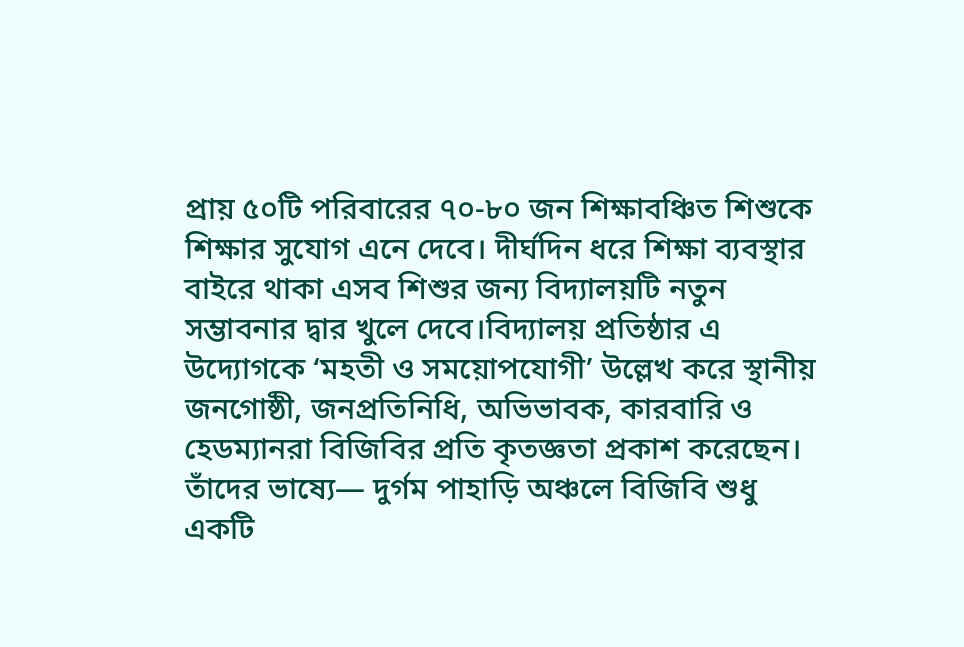প্রায় ৫০টি পরিবারের ৭০-৮০ জন শিক্ষাবঞ্চিত শিশুকে শিক্ষার সুযোগ এনে দেবে। দীর্ঘদিন ধরে শিক্ষা ব্যবস্থার বাইরে থাকা এসব শিশুর জন্য বিদ্যালয়টি নতুন সম্ভাবনার দ্বার খুলে দেবে।বিদ্যালয় প্রতিষ্ঠার এ উদ্যোগকে ‘মহতী ও সময়োপযোগী’ উল্লেখ করে স্থানীয় জনগোষ্ঠী, জনপ্রতিনিধি, অভিভাবক, কারবারি ও হেডম্যানরা বিজিবির প্রতি কৃতজ্ঞতা প্রকাশ করেছেন। তাঁদের ভাষ্যে— দুর্গম পাহাড়ি অঞ্চলে বিজিবি শুধু একটি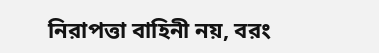নিরাপত্তা বাহিনী নয়, বরং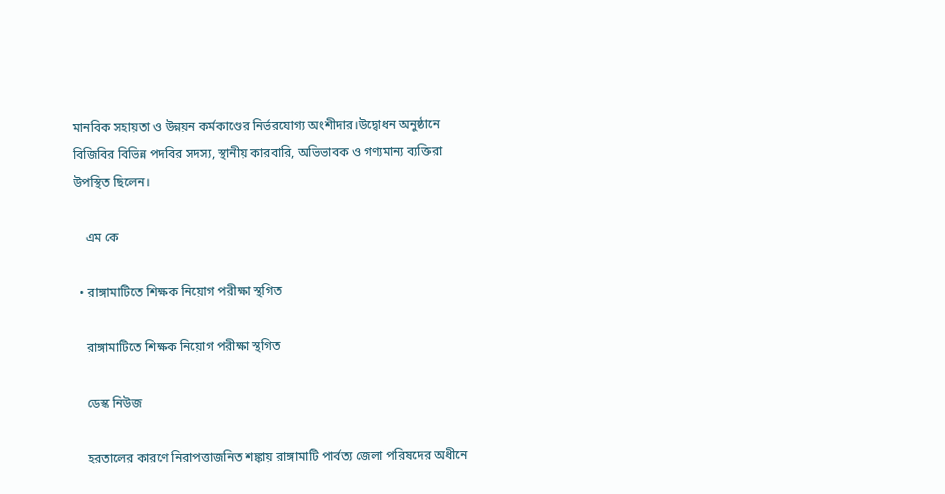মানবিক সহায়তা ও উন্নয়ন কর্মকাণ্ডের নির্ভরযোগ্য অংশীদার।উদ্বোধন অনুষ্ঠানে বিজিবির বিভিন্ন পদবির সদস্য, স্থানীয় কারবারি, অভিভাবক ও গণ্যমান্য ব্যক্তিরা উপস্থিত ছিলেন।

    এম কে

  • রাঙ্গামাটিতে শিক্ষক নিয়োগ পরীক্ষা স্থগিত

    রাঙ্গামাটিতে শিক্ষক নিয়োগ পরীক্ষা স্থগিত

    ডেস্ক নিউজ

    হরতালের কারণে নিরাপত্তাজনিত শঙ্কায় রাঙ্গামাটি পার্বত্য জেলা পরিষদের অধীনে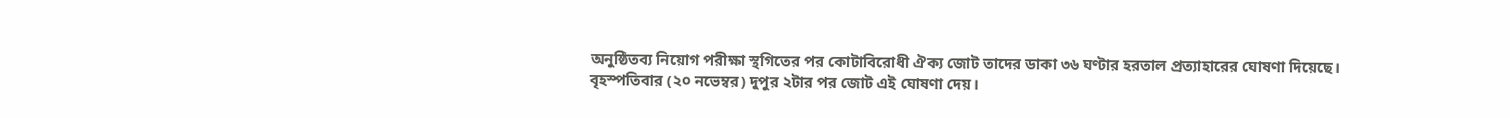অনুষ্ঠিতব্য নিয়োগ পরীক্ষা স্থগিতের পর কোটাবিরোধী ঐক্য জোট তাদের ডাকা ৩৬ ঘণ্টার হরতাল প্রত্যাহারের ঘোষণা দিয়েছে। বৃহস্পতিবার (২০ নভেম্বর) দুপুর ২টার পর জোট এই ঘোষণা দেয়।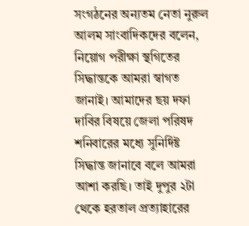সংগঠনের অন্যতম নেতা নুরুল আলম সাংবাদিকদের বলেন, নিয়োগ পরীক্ষা স্থগিতের সিদ্ধান্তকে আমরা স্বাগত জানাই। আমাদের ছয় দফা দাবির বিষয়ে জেলা পরিষদ শনিবারের মধ্যে সুনির্দিষ্ট সিদ্ধান্ত জানাবে বলে আমরা আশা করছি। তাই দুপুর ২টা থেকে হরতাল প্রত্যাহারের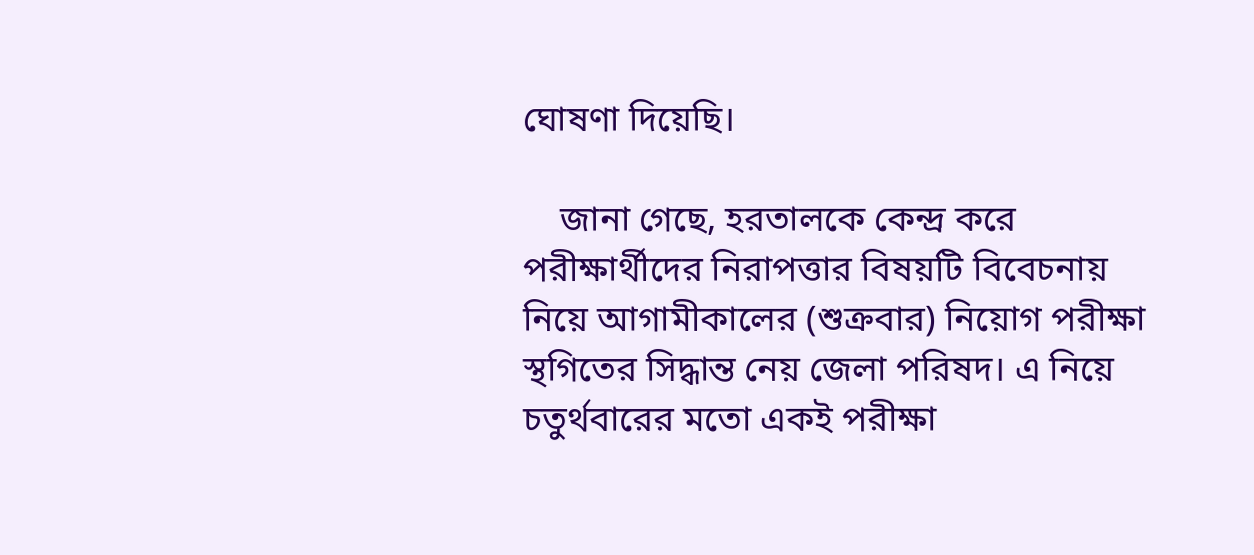ঘোষণা দিয়েছি।

    জানা গেছে, হরতালকে কেন্দ্র করে পরীক্ষার্থীদের নিরাপত্তার বিষয়টি বিবেচনায় নিয়ে আগামীকালের (শুক্রবার) নিয়োগ পরীক্ষা স্থগিতের সিদ্ধান্ত নেয় জেলা পরিষদ। এ নিয়ে চতুর্থবারের মতো একই পরীক্ষা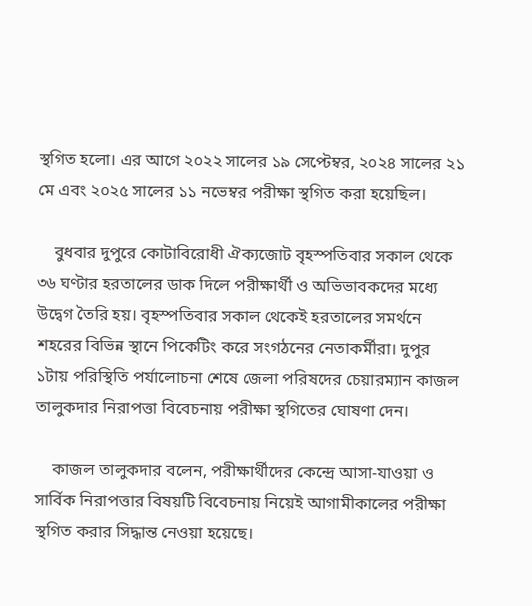স্থগিত হলো। এর আগে ২০২২ সালের ১৯ সেপ্টেম্বর, ২০২৪ সালের ২১ মে এবং ২০২৫ সালের ১১ নভেম্বর পরীক্ষা স্থগিত করা হয়েছিল।

    বুধবার দুপুরে কোটাবিরোধী ঐক্যজোট বৃহস্পতিবার সকাল থেকে ৩৬ ঘণ্টার হরতালের ডাক দিলে পরীক্ষার্থী ও অভিভাবকদের মধ্যে উদ্বেগ তৈরি হয়। বৃহস্পতিবার সকাল থেকেই হরতালের সমর্থনে শহরের বিভিন্ন স্থানে পিকেটিং করে সংগঠনের নেতাকর্মীরা। দুপুর ১টায় পরিস্থিতি পর্যালোচনা শেষে জেলা পরিষদের চেয়ারম্যান কাজল তালুকদার নিরাপত্তা বিবেচনায় পরীক্ষা স্থগিতের ঘোষণা দেন।

    কাজল তালুকদার বলেন, পরীক্ষার্থীদের কেন্দ্রে আসা-যাওয়া ও সার্বিক নিরাপত্তার বিষয়টি বিবেচনায় নিয়েই আগামীকালের পরীক্ষা স্থগিত করার সিদ্ধান্ত নেওয়া হয়েছে।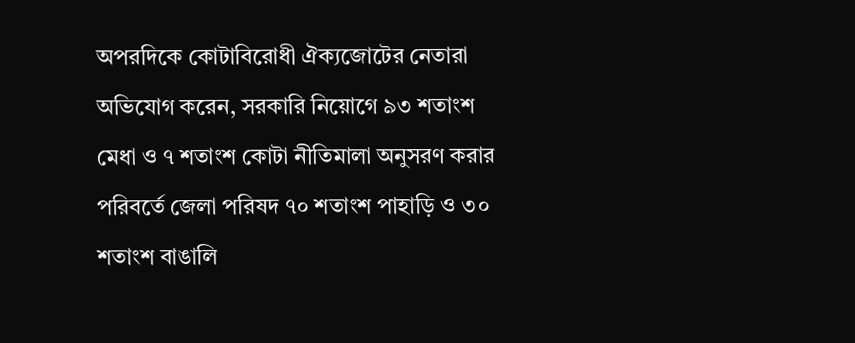অপরদিকে কোটাবিরোধী ঐক্যজোটের নেতারা অভিযোগ করেন, সরকারি নিয়োগে ৯৩ শতাংশ মেধা ও ৭ শতাংশ কোটা নীতিমালা অনুসরণ করার পরিবর্তে জেলা পরিষদ ৭০ শতাংশ পাহাড়ি ও ৩০ শতাংশ বাঙালি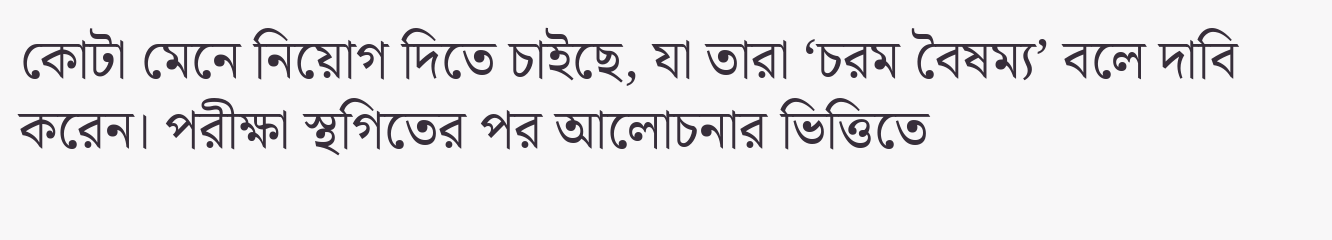কোটা মেনে নিয়োগ দিতে চাইছে, যা তারা ‘চরম বৈষম্য’ বলে দাবি করেন। পরীক্ষা স্থগিতের পর আলোচনার ভিত্তিতে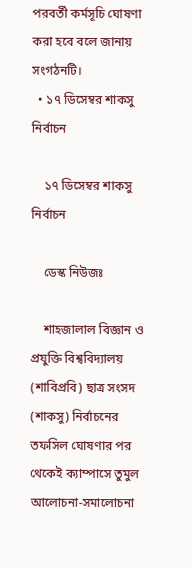পরবর্তী কর্মসূচি ঘোষণা করা হবে বলে জানায় সংগঠনটি।
  • ১৭ ডিসেম্বর শাকসু নির্বাচন

    ১৭ ডিসেম্বর শাকসু নির্বাচন

    ডেস্ক নিউজঃ

    শাহজালাল বিজ্ঞান ও প্রযুক্তি বিশ্ববিদ্যালয় (শাবিপ্রবি) ছাত্র সংসদ (শাকসু) নির্বাচনের তফসিল ঘোষণার পর থেকেই ক্যাম্পাসে তুমুল আলোচনা-সমালোচনা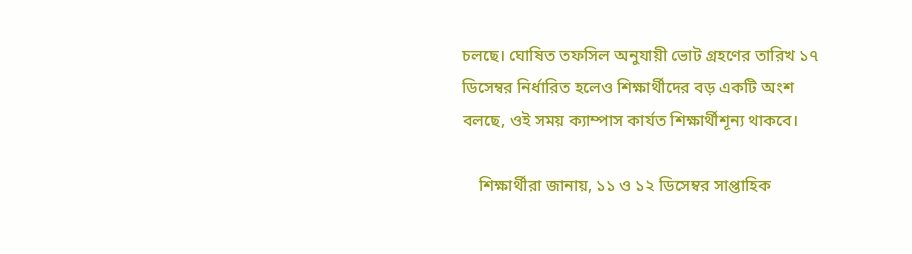চলছে। ঘোষিত তফসিল অনুযায়ী ভোট গ্রহণের তারিখ ১৭ ডিসেম্বর নির্ধারিত হলেও শিক্ষার্থীদের বড় একটি অংশ বলছে, ওই সময় ক্যাম্পাস কার্যত শিক্ষার্থীশূন্য থাকবে।

    শিক্ষার্থীরা জানায়, ১১ ও ১২ ডিসেম্বর সাপ্তাহিক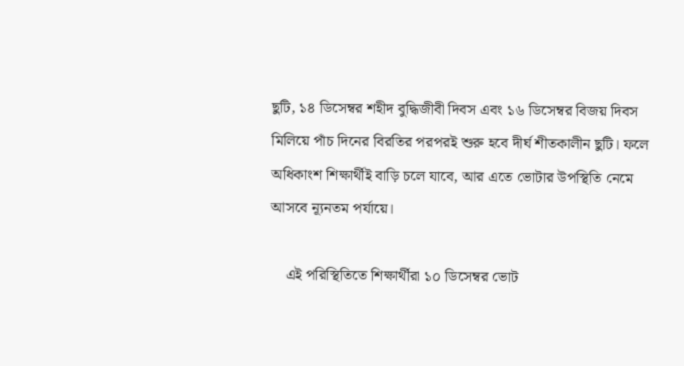ছুটি, ১৪ ডিসেম্বর শহীদ বুদ্ধিজীবী দিবস এবং ১৬ ডিসেম্বর বিজয় দিবস মিলিয়ে পাঁচ দিনের বিরতির পরপরই শুরু হবে দীর্ঘ শীতকালীন ছুটি। ফলে অধিকাংশ শিক্ষার্থীই বাড়ি চলে যাবে, আর এতে ভোটার উপস্থিতি নেমে আসবে ন্যূনতম পর্যায়ে।

    এই পরিস্থিতিতে শিক্ষার্থীরা ১০ ডিসেম্বর ভোট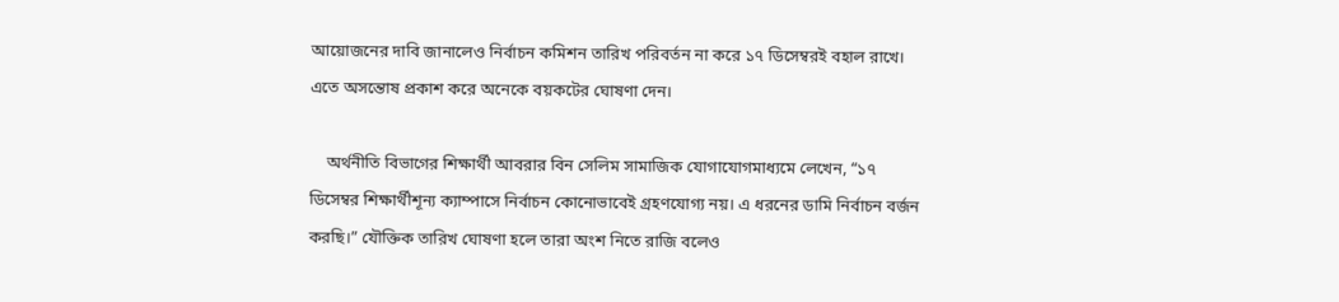আয়োজনের দাবি জানালেও নির্বাচন কমিশন তারিখ পরিবর্তন না করে ১৭ ডিসেম্বরই বহাল রাখে। এতে অসন্তোষ প্রকাশ করে অনেকে বয়কটের ঘোষণা দেন।

    অর্থনীতি বিভাগের শিক্ষার্থী আবরার বিন সেলিম সামাজিক যোগাযোগমাধ্যমে লেখেন, “১৭ ডিসেম্বর শিক্ষার্থীশূন্য ক্যাম্পাসে নির্বাচন কোনোভাবেই গ্রহণযোগ্য নয়। এ ধরনের ডামি নির্বাচন বর্জন করছি।” যৌক্তিক তারিখ ঘোষণা হলে তারা অংশ নিতে রাজি বলেও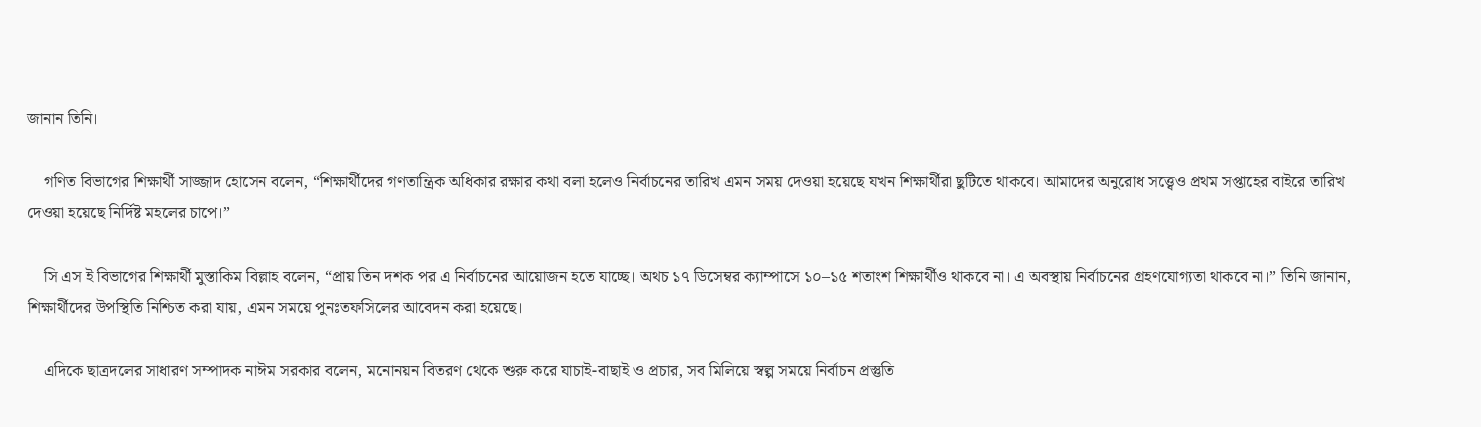জানান তিনি।

    গণিত বিভাগের শিক্ষার্থী সাজ্জাদ হোসেন বলেন, “শিক্ষার্থীদের গণতান্ত্রিক অধিকার রক্ষার কথা বলা হলেও নির্বাচনের তারিখ এমন সময় দেওয়া হয়েছে যখন শিক্ষার্থীরা ছুটিতে থাকবে। আমাদের অনুরোধ সত্ত্বেও প্রথম সপ্তাহের বাইরে তারিখ দেওয়া হয়েছে নির্দিষ্ট মহলের চাপে।”

    সি এস ই বিভাগের শিক্ষার্থী মুস্তাকিম বিল্লাহ বলেন, “প্রায় তিন দশক পর এ নির্বাচনের আয়োজন হতে যাচ্ছে। অথচ ১৭ ডিসেম্বর ক্যাম্পাসে ১০–১৫ শতাংশ শিক্ষার্থীও থাকবে না। এ অবস্থায় নির্বাচনের গ্রহণযোগ্যতা থাকবে না।” তিনি জানান, শিক্ষার্থীদের উপস্থিতি নিশ্চিত করা যায়, এমন সময়ে পুনঃতফসিলের আবেদন করা হয়েছে।

    এদিকে ছাত্রদলের সাধারণ সম্পাদক নাঈম সরকার বলেন, মনোনয়ন বিতরণ থেকে শুরু করে যাচাই-বাছাই ও প্রচার, সব মিলিয়ে স্বল্প সময়ে নির্বাচন প্রস্তুতি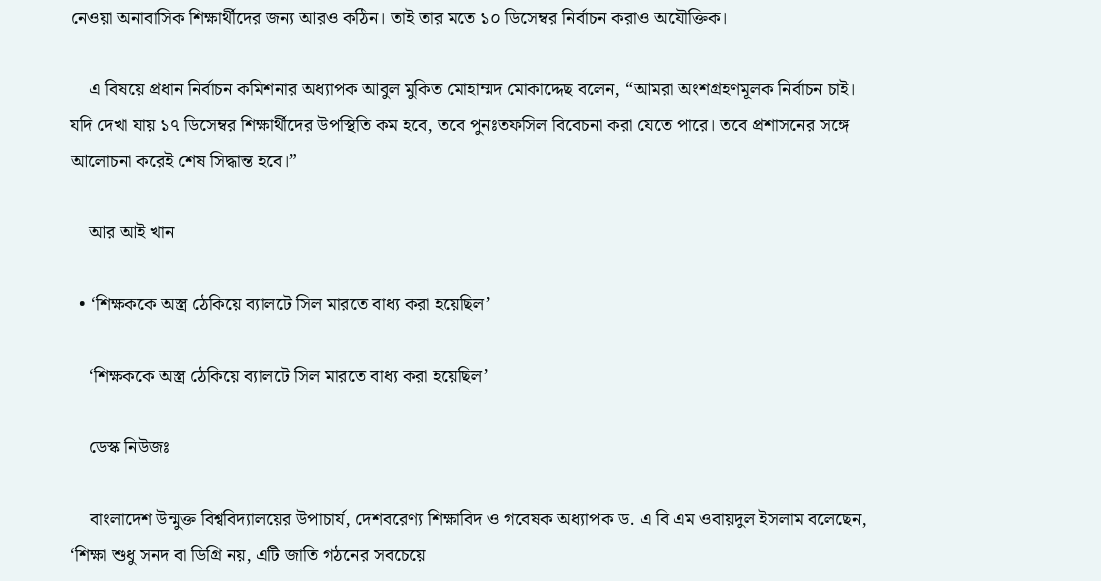নেওয়া অনাবাসিক শিক্ষার্থীদের জন্য আরও কঠিন। তাই তার মতে ১০ ডিসেম্বর নির্বাচন করাও অযৌক্তিক।

    এ বিষয়ে প্রধান নির্বাচন কমিশনার অধ্যাপক আবুল মুকিত মোহাম্মদ মোকাদ্দেছ বলেন, “আমরা অংশগ্রহণমূলক নির্বাচন চাই। যদি দেখা যায় ১৭ ডিসেম্বর শিক্ষার্থীদের উপস্থিতি কম হবে, তবে পুনঃতফসিল বিবেচনা করা যেতে পারে। তবে প্রশাসনের সঙ্গে আলোচনা করেই শেষ সিদ্ধান্ত হবে।”

    আর আই খান

  • ‘শিক্ষককে অস্ত্র ঠেকিয়ে ব্যালটে সিল মারতে বাধ্য করা হয়েছিল’

    ‘শিক্ষককে অস্ত্র ঠেকিয়ে ব্যালটে সিল মারতে বাধ্য করা হয়েছিল’

    ডেস্ক নিউজঃ

    বাংলাদেশ উন্মুক্ত বিশ্ববিদ্যালয়ের উপাচার্য, দেশবরেণ্য শিক্ষাবিদ ও গবেষক অধ্যাপক ড. এ বি এম ওবায়দুল ইসলাম বলেছেন, ‘শিক্ষা শুধু সনদ বা ডিগ্রি নয়, এটি জাতি গঠনের সবচেয়ে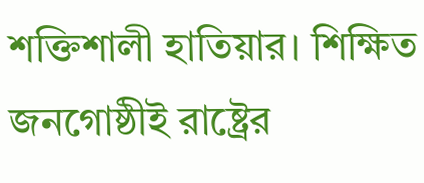শক্তিশালী হাতিয়ার। শিক্ষিত জনগোষ্ঠীই রাষ্ট্রের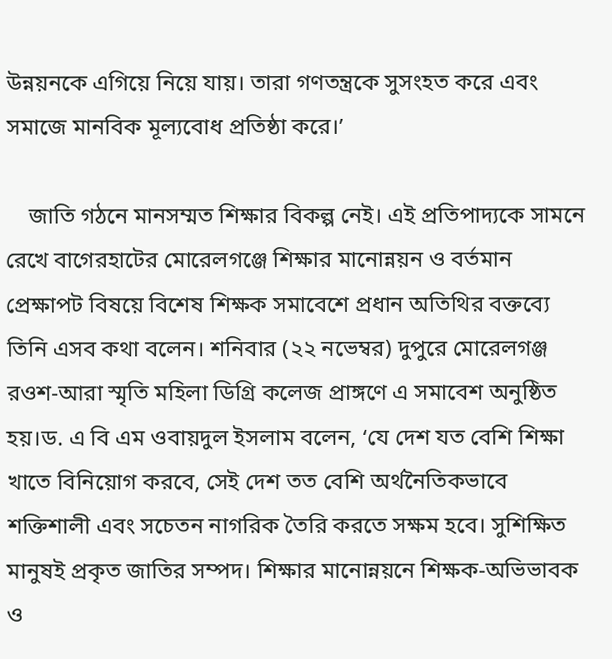উন্নয়নকে এগিয়ে নিয়ে যায়। তারা গণতন্ত্রকে সুসংহত করে এবং সমাজে মানবিক মূল্যবোধ প্রতিষ্ঠা করে।’

    জাতি গঠনে মানসম্মত শিক্ষার বিকল্প নেই। এই প্রতিপাদ্যকে সামনে রেখে বাগেরহাটের মোরেলগঞ্জে শিক্ষার মানোন্নয়ন ও বর্তমান প্রেক্ষাপট বিষয়ে বিশেষ শিক্ষক সমাবেশে প্রধান অতিথির বক্তব্যে তিনি এসব কথা বলেন। শনিবার (২২ নভেম্বর) দুপুরে মোরেলগঞ্জ রওশ-আরা স্মৃতি মহিলা ডিগ্রি কলেজ প্রাঙ্গণে এ সমাবেশ অনুষ্ঠিত হয়।ড. এ বি এম ওবায়দুল ইসলাম বলেন, ‘যে দেশ যত বেশি শিক্ষা খাতে বিনিয়োগ করবে, সেই দেশ তত বেশি অর্থনৈতিকভাবে শক্তিশালী এবং সচেতন নাগরিক তৈরি করতে সক্ষম হবে। সুশিক্ষিত মানুষই প্রকৃত জাতির সম্পদ। শিক্ষার মানোন্নয়নে শিক্ষক-অভিভাবক ও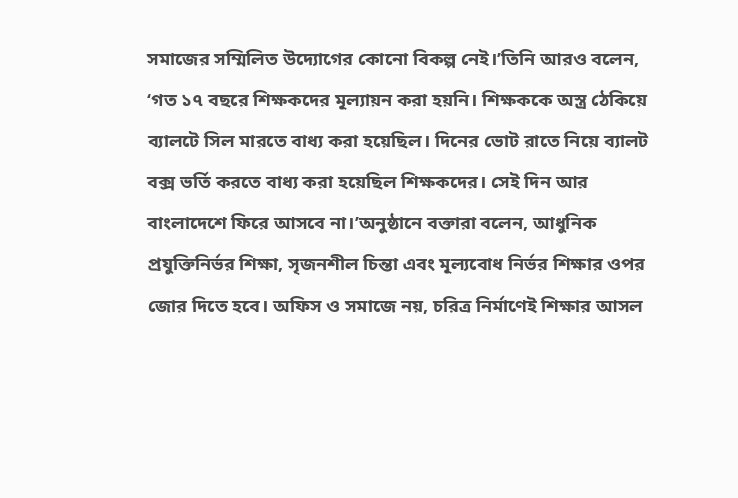সমাজের সম্মিলিত উদ্যোগের কোনো বিকল্প নেই।’তিনি আরও বলেন, ‘গত ১৭ বছরে শিক্ষকদের মূল্যায়ন করা হয়নি। শিক্ষককে অস্ত্র ঠেকিয়ে ব্যালটে সিল মারতে বাধ্য করা হয়েছিল। দিনের ভোট রাতে নিয়ে ব্যালট বক্স ভর্তি করতে বাধ্য করা হয়েছিল শিক্ষকদের। সেই দিন আর বাংলাদেশে ফিরে আসবে না।’অনুষ্ঠানে বক্তারা বলেন, আধুনিক প্রযুক্তিনির্ভর শিক্ষা, সৃজনশীল চিন্তা এবং মূল্যবোধ নির্ভর শিক্ষার ওপর জোর দিতে হবে। অফিস ও সমাজে নয়, চরিত্র নির্মাণেই শিক্ষার আসল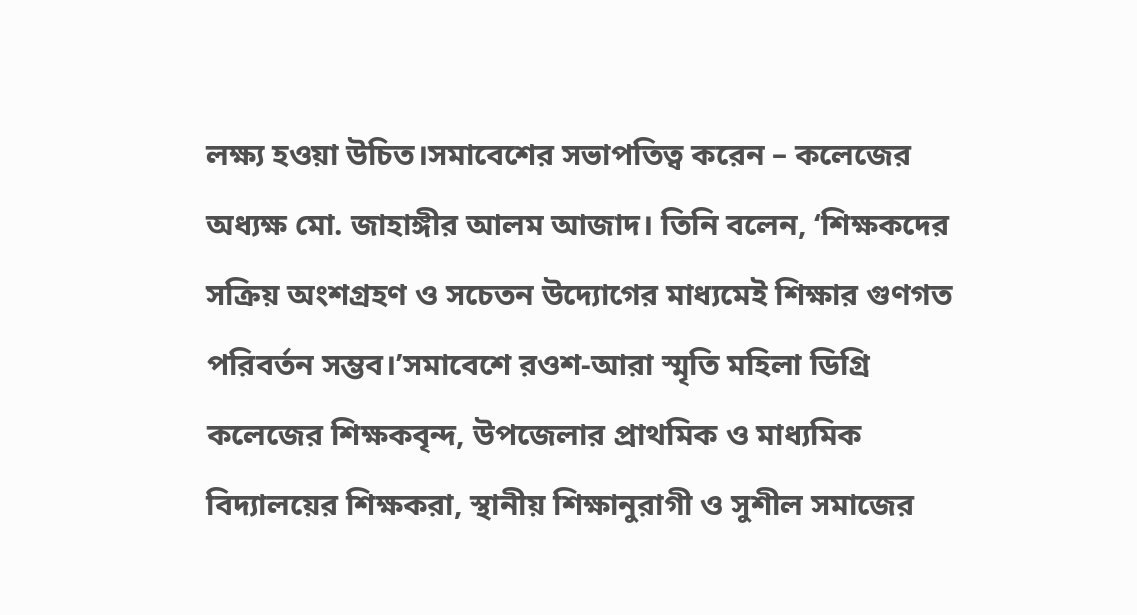লক্ষ্য হওয়া উচিত।সমাবেশের সভাপতিত্ব করেন – কলেজের অধ্যক্ষ মো. জাহাঙ্গীর আলম আজাদ। তিনি বলেন, ‘শিক্ষকদের সক্রিয় অংশগ্রহণ ও সচেতন উদ্যোগের মাধ্যমেই শিক্ষার গুণগত পরিবর্তন সম্ভব।’সমাবেশে রওশ-আরা স্মৃতি মহিলা ডিগ্রি কলেজের শিক্ষকবৃন্দ, উপজেলার প্রাথমিক ও মাধ্যমিক বিদ্যালয়ের শিক্ষকরা, স্থানীয় শিক্ষানুরাগী ও সুশীল সমাজের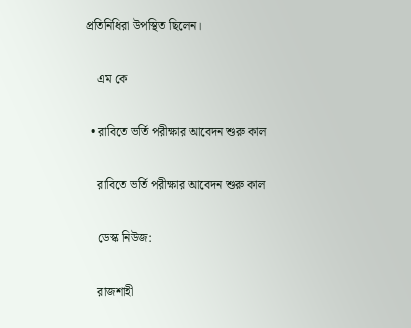প্রতিনিধিরা উপস্থিত ছিলেন।

    এম কে

  • রাবিতে ভর্তি পরীক্ষার আবেদন শুরু কাল

    রাবিতে ভর্তি পরীক্ষার আবেদন শুরু কাল

    ডেস্ক নিউজ:

    রাজশাহী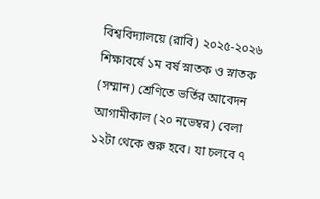বিশ্ববিদ্যালয়ে (রাবি) ২০২৫-২০২৬ শিক্ষাবর্ষে ১ম বর্ষ স্নাতক ও স্নাতক (সম্মান) শ্রেণিতে ভর্তির আবেদন আগামীকাল (২০ নভেম্বর) বেলা ১২টা থেকে শুরু হবে। যা চলবে ৭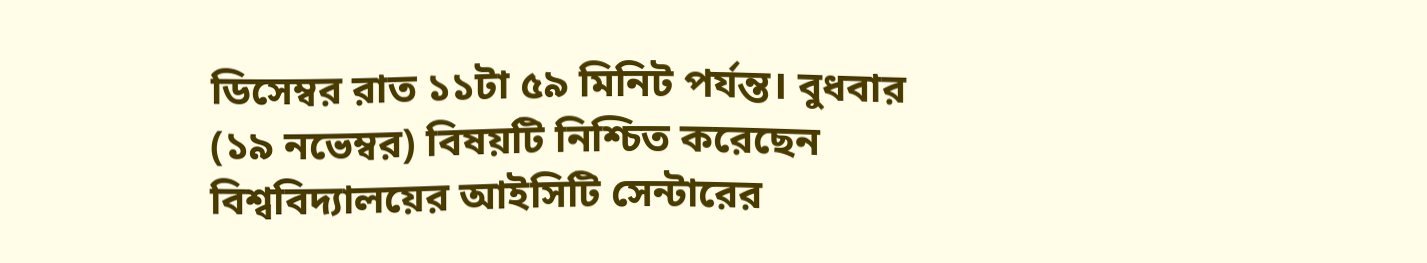ডিসেম্বর রাত ১১টা ৫৯ মিনিট পর্যন্ত। বুধবার (১৯ নভেম্বর) বিষয়টি নিশ্চিত করেছেন বিশ্ববিদ্যালয়ের আইসিটি সেন্টারের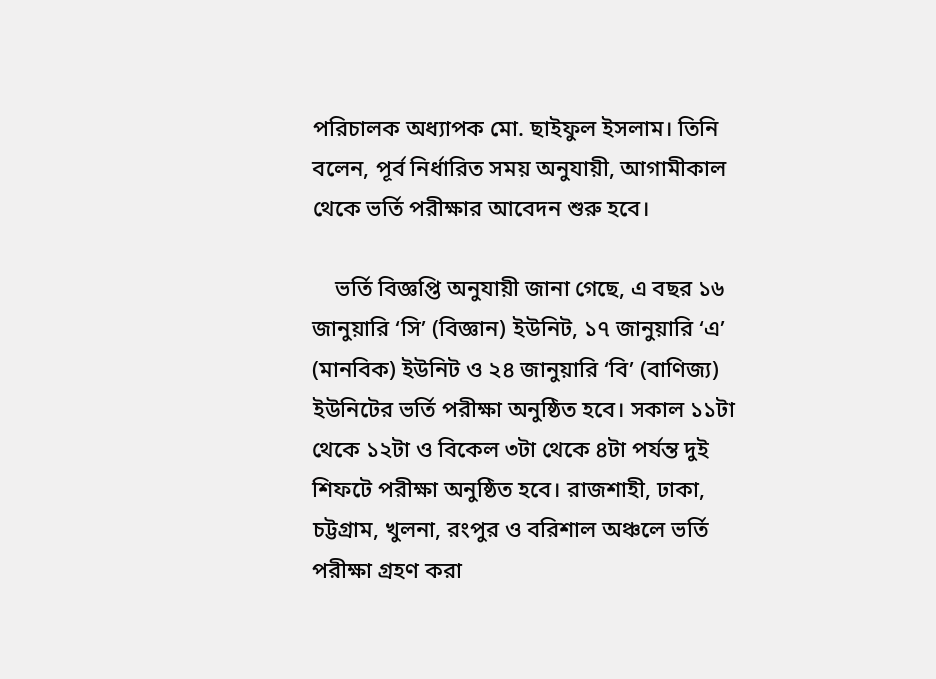পরিচালক অধ্যাপক মো. ছাইফুল ইসলাম। তিনি বলেন, পূর্ব নির্ধারিত সময় অনুযায়ী, আগামীকাল থেকে ভর্তি পরীক্ষার আবেদন শুরু হবে।

    ভর্তি বিজ্ঞপ্তি অনুযায়ী জানা গেছে, এ বছর ১৬ জানুয়ারি ‘সি’ (বিজ্ঞান) ইউনিট, ১৭ জানুয়ারি ‘এ’ (মানবিক) ইউনিট ও ২৪ জানুয়ারি ‘বি’ (বাণিজ্য) ইউনিটের ভর্তি পরীক্ষা অনুষ্ঠিত হবে। সকাল ১১টা থেকে ১২টা ও বিকেল ৩টা থেকে ৪টা পর্যন্ত দুই শিফটে পরীক্ষা অনুষ্ঠিত হবে। রাজশাহী, ঢাকা, চট্টগ্রাম, খুলনা, রংপুর ও বরিশাল অঞ্চলে ভর্তি পরীক্ষা গ্রহণ করা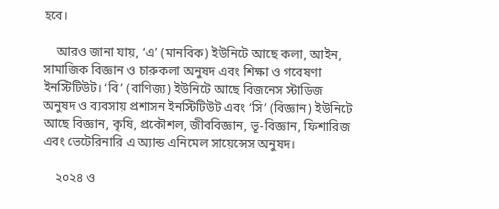হবে।

    আরও জানা যায়, ‘এ’ (মানবিক) ইউনিটে আছে কলা, আইন, সামাজিক বিজ্ঞান ও চারুকলা অনুষদ এবং শিক্ষা ও গবেষণা ইনস্টিটিউট। ‘বি’ (বাণিজ্য) ইউনিটে আছে বিজনেস স্টাডিজ অনুষদ ও ব্যবসায় প্রশাসন ইনস্টিটিউট এবং ‘সি’ (বিজ্ঞান) ইউনিটে আছে বিজ্ঞান, কৃষি, প্রকৌশল, জীববিজ্ঞান, ভূ-বিজ্ঞান, ফিশারিজ এবং ভেটেরিনারি এ অ্যান্ড এনিমেল সায়েন্সেস অনুষদ।

    ২০২৪ ও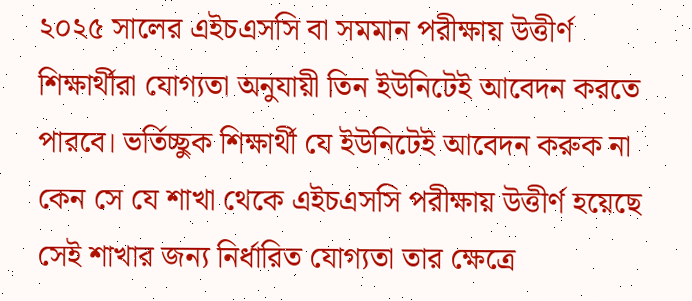২০২৫ সালের এইচএসসি বা সমমান পরীক্ষায় উত্তীর্ণ শিক্ষার্থীরা যোগ্যতা অনুযায়ী তিন ইউনিটেই আবেদন করতে পারবে। ভর্তিচ্ছুক শিক্ষার্থী যে ইউনিটেই আবেদন করুক না কেন সে যে শাখা থেকে এইচএসসি পরীক্ষায় উত্তীর্ণ হয়েছে সেই শাখার জন্য নির্ধারিত যোগ্যতা তার ক্ষেত্রে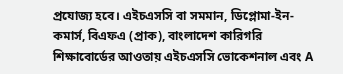প্রযোজ্য হবে। এইচএসসি বা সমমান, ডিপ্লোমা-ইন-কমার্স, বিএফএ (প্রাক), বাংলাদেশ কারিগরি শিক্ষাবোর্ডের আওতায় এইচএসসি ভোকেশনাল এবং A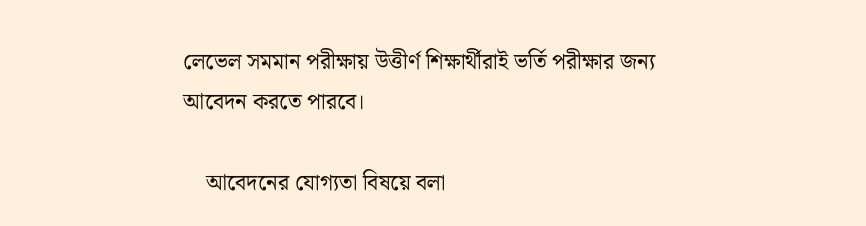লেভেল সমমান পরীক্ষায় উত্তীর্ণ শিক্ষার্থীরাই ভর্তি পরীক্ষার জন্য আবেদন করতে পারবে।

    আবেদনের যোগ্যতা বিষয়ে বলা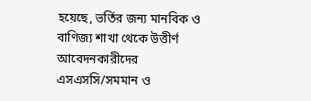হয়েছে, ভর্তির জন্য মানবিক ও বাণিজ্য শাখা থেকে উত্তীর্ণ আবেদনকারীদের এসএসসি/সমমান ও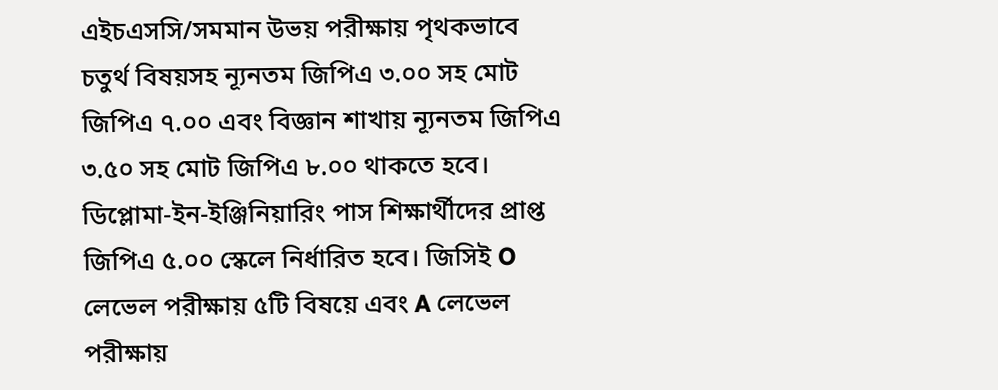এইচএসসি/সমমান উভয় পরীক্ষায় পৃথকভাবে চতুর্থ বিষয়সহ ন্যূনতম জিপিএ ৩.০০ সহ মোট জিপিএ ৭.০০ এবং বিজ্ঞান শাখায় ন্যূনতম জিপিএ ৩.৫০ সহ মোট জিপিএ ৮.০০ থাকতে হবে। ডিপ্লোমা-ইন-ইঞ্জিনিয়ারিং পাস শিক্ষার্থীদের প্রাপ্ত জিপিএ ৫.০০ স্কেলে নির্ধারিত হবে। জিসিই O লেভেল পরীক্ষায় ৫টি বিষয়ে এবং A লেভেল পরীক্ষায়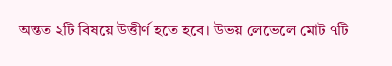অন্তত ২টি বিষয়ে উত্তীর্ণ হতে হবে। উভয় লেভেলে মোট ৭টি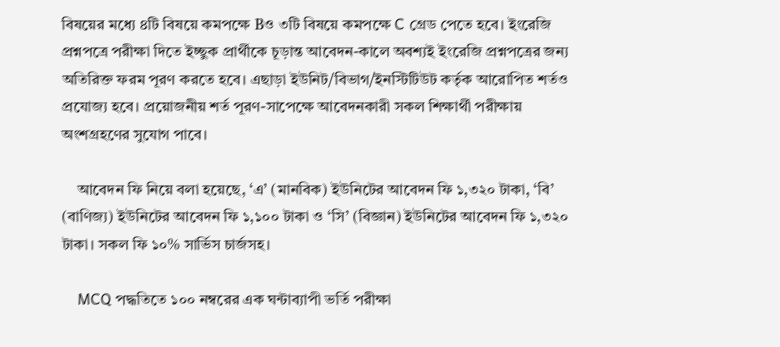বিষয়ের মধ্যে ৪টি বিষয়ে কমপক্ষে Bও ৩টি বিষয়ে কমপক্ষে C গ্রেড পেতে হবে। ইংরেজি প্রশ্নপত্রে পরীক্ষা দিতে ইচ্ছুক প্রার্থীকে চূড়ান্ত আবেদন-কালে অবশ্যই ইংরেজি প্রশ্নপত্রের জন্য অতিরিক্ত ফরম পূরণ করতে হবে। এছাড়া ইউনিট/বিভাগ/ইনস্টিটিউট কর্তৃক আরোপিত শর্তও প্রযোজ্য হবে। প্রয়োজনীয় শর্ত পূরণ-সাপেক্ষে আবেদনকারী সকল শিক্ষার্থী পরীক্ষায় অংশগ্রহণের সুযোগ পাবে।

    আবেদন ফি নিয়ে বলা হয়েছে, ‘এ’ (মানবিক) ইউনিটের আবেদন ফি ১,৩২০ টাকা, ‘বি’ (বাণিজ্য) ইউনিটের আবেদন ফি ১,১০০ টাকা ও ‘সি’ (বিজ্ঞান) ইউনিটের আবেদন ফি ১,৩২০ টাকা। সকল ফি ১০% সার্ভিস চার্জসহ।

    MCQ পদ্ধতিতে ১০০ নম্বরের এক ঘন্টাব্যাপী ভর্তি পরীক্ষা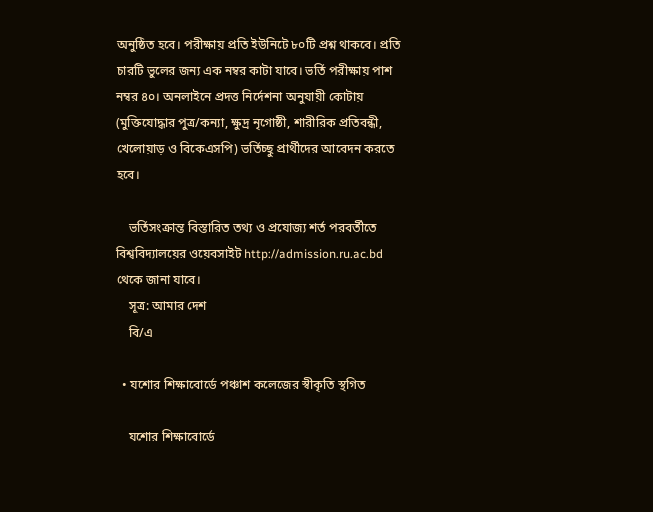অনুষ্ঠিত হবে। পরীক্ষায় প্রতি ইউনিটে ৮০টি প্রশ্ন থাকবে। প্রতি চারটি ভুলের জন্য এক নম্বর কাটা যাবে। ভর্তি পরীক্ষায় পাশ নম্বর ৪০। অনলাইনে প্রদত্ত নির্দেশনা অনুযায়ী কোটায় (মুক্তিযোদ্ধার পুত্র/কন্যা, ক্ষুদ্র নৃগোষ্ঠী, শারীরিক প্রতিবন্ধী, খেলোয়াড় ও বিকেএসপি) ভর্তিচ্ছু প্রার্থীদের আবেদন করতে হবে।

    ভর্তিসংক্রান্ত বিস্তারিত তথ্য ও প্রযোজ্য শর্ত পরবর্তীতে বিশ্ববিদ্যালয়ের ওয়েবসাইট http://admission.ru.ac.bd থেকে জানা যাবে।
    সূত্র: আমার দেশ
    বি/এ

  • যশোর শিক্ষাবোর্ডে পঞ্চাশ কলেজের স্বীকৃতি স্থগিত

    যশোর শিক্ষাবোর্ডে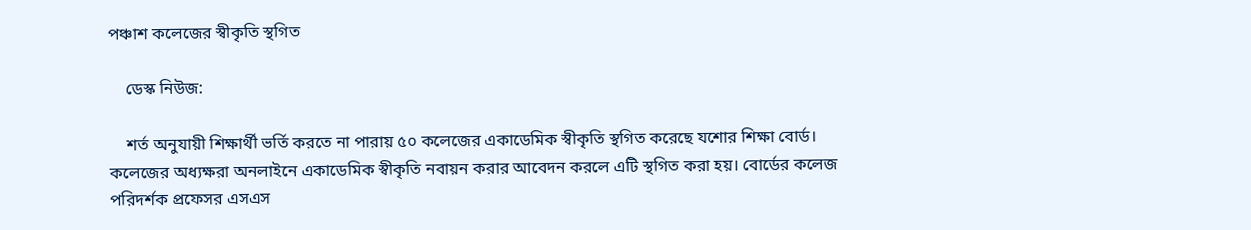পঞ্চাশ কলেজের স্বীকৃতি স্থগিত

    ডেস্ক নিউজ:

    শর্ত অনুযায়ী শিক্ষার্থী ভর্তি করতে না পারায় ৫০ কলেজের একাডেমিক স্বীকৃতি স্থগিত করেছে যশোর শিক্ষা বোর্ড। কলেজের অধ্যক্ষরা অনলাইনে একাডেমিক স্বীকৃতি নবায়ন করার আবেদন করলে এটি স্থগিত করা হয়। বোর্ডের কলেজ পরিদর্শক প্রফেসর এসএস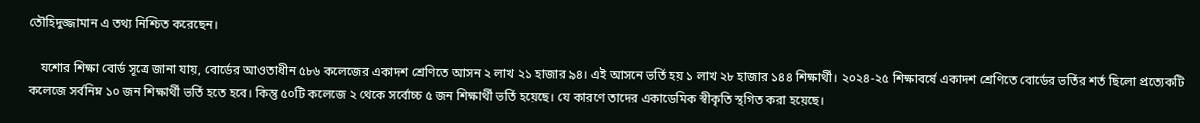তৌহিদুজ্জামান এ তথ্য নিশ্চিত করেছেন।

    যশোর শিক্ষা বোর্ড সূত্রে জানা যায়, বোর্ডের আওতাধীন ৫৮৬ কলেজের একাদশ শ্রেণিতে আসন ২ লাখ ২১ হাজার ৯৪। এই আসনে ভর্তি হয় ১ লাখ ২৮ হাজার ১৪৪ শিক্ষার্থী। ২০২৪-২৫ শিক্ষাবর্ষে একাদশ শ্রেণিতে বোর্ডের ভর্তির শর্ত ছিলো প্রত্যেকটি কলেজে সর্বনিম্ন ১০ জন শিক্ষার্থী ভর্তি হতে হবে। কিন্তু ৫০টি কলেজে ২ থেকে সর্বোচ্চ ৫ জন শিক্ষার্থী ভর্তি হয়েছে। যে কারণে তাদের একাডেমিক স্বীকৃতি স্থগিত করা হয়েছে।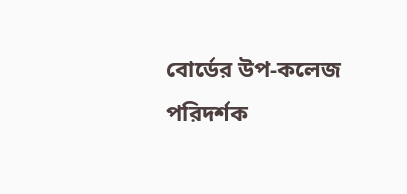বোর্ডের উপ-কলেজ পরিদর্শক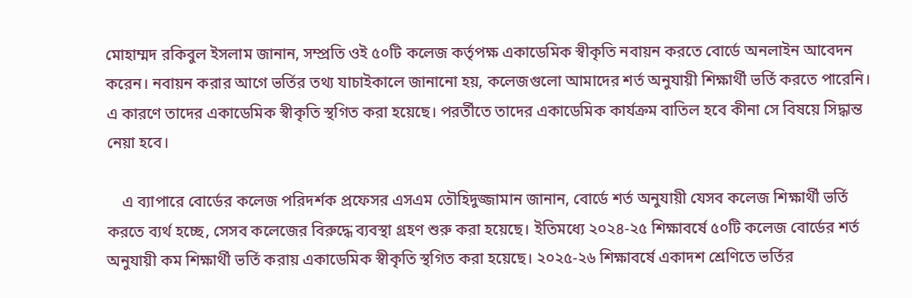মোহাম্মদ রকিবুল ইসলাম জানান, সম্প্রতি ওই ৫০টি কলেজ কর্তৃপক্ষ একাডেমিক স্বীকৃতি নবায়ন করতে বোর্ডে অনলাইন আবেদন করেন। নবায়ন করার আগে ভর্তির তথ্য যাচাইকালে জানানো হয়, কলেজগুলো আমাদের শর্ত অনুযায়ী শিক্ষার্থী ভর্তি করতে পারেনি। এ কারণে তাদের একাডেমিক স্বীকৃতি স্থগিত করা হয়েছে। পরর্তীতে তাদের একাডেমিক কার্যক্রম বাতিল হবে কীনা সে বিষয়ে সিদ্ধান্ত নেয়া হবে।

    এ ব্যাপারে বোর্ডের কলেজ পরিদর্শক প্রফেসর এসএম তৌহিদুজ্জামান জানান, বোর্ডে শর্ত অনুযায়ী যেসব কলেজ শিক্ষার্থী ভর্তি করতে ব্যর্থ হচ্ছে, সেসব কলেজের বিরুদ্ধে ব্যবস্থা গ্রহণ শুরু করা হয়েছে। ইতিমধ্যে ২০২৪-২৫ শিক্ষাবর্ষে ৫০টি কলেজ বোর্ডের শর্ত অনুযায়ী কম শিক্ষার্থী ভর্তি করায় একাডেমিক স্বীকৃতি স্থগিত করা হয়েছে। ২০২৫-২৬ শিক্ষাবর্ষে একাদশ শ্রেণিতে ভর্তির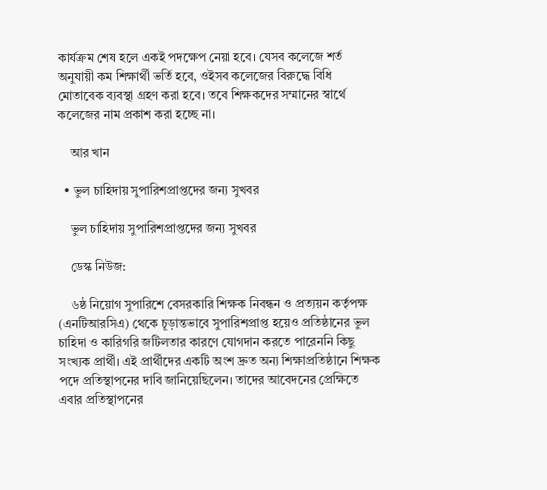কার্যক্রম শেষ হলে একই পদক্ষেপ নেয়া হবে। যেসব কলেজে শর্ত অনুযায়ী কম শিক্ষার্থী ভর্তি হবে, ওইসব কলেজের বিরুদ্ধে বিধি মোতাবেক ব্যবস্থা গ্রহণ করা হবে। তবে শিক্ষকদের সম্মানের স্বার্থে কলেজের নাম প্রকাশ করা হচ্ছে না।

    আর খান

  • ভুল চাহিদায় সুপারিশপ্রাপ্তদের জন্য সুখবর

    ভুল চাহিদায় সুপারিশপ্রাপ্তদের জন্য সুখবর

    ডেস্ক নিউজ:

    ৬ষ্ঠ নিয়োগ সুপারিশে বেসরকারি শিক্ষক নিবন্ধন ও প্রত্যয়ন কর্তৃপক্ষ (এনটিআরসিএ) থেকে চূড়ান্তভাবে সুপারিশপ্রাপ্ত হয়েও প্রতিষ্ঠানের ভুল চাহিদা ও কারিগরি জটিলতার কারণে যোগদান করতে পারেননি কিছু সংখ্যক প্রার্থী। এই প্রার্থীদের একটি অংশ দ্রুত অন্য শিক্ষাপ্রতিষ্ঠানে শিক্ষক পদে প্রতিস্থাপনের দাবি জানিয়েছিলেন। তাদের আবেদনের প্রেক্ষিতে এবার প্রতিস্থাপনের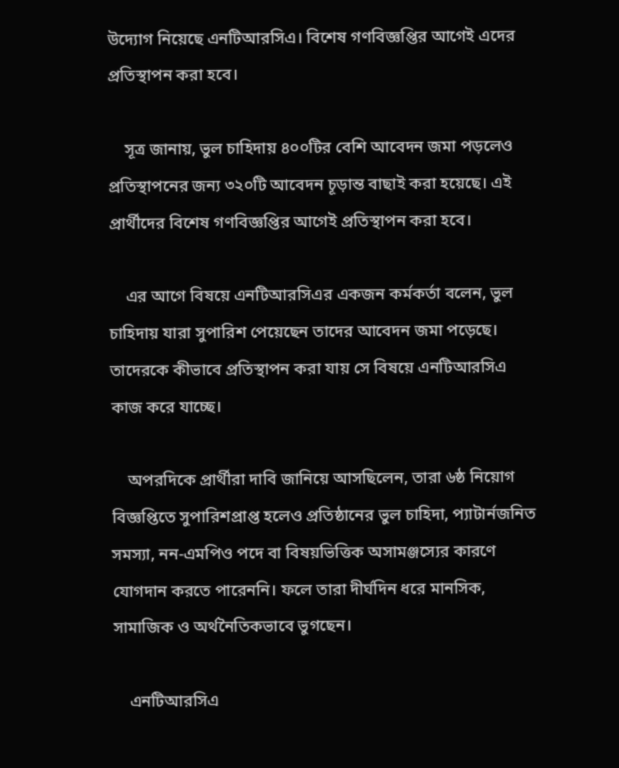উদ্যোগ নিয়েছে এনটিআরসিএ। বিশেষ গণবিজ্ঞপ্তির আগেই এদের প্রতিস্থাপন করা হবে।

    সূত্র জানায়, ভুল চাহিদায় ৪০০টির বেশি আবেদন জমা পড়লেও প্রতিস্থাপনের জন্য ৩২০টি আবেদন চূড়ান্ত বাছাই করা হয়েছে। এই প্রার্থীদের বিশেষ গণবিজ্ঞপ্তির আগেই প্রতিস্থাপন করা হবে।

    এর আগে বিষয়ে এনটিআরসিএর একজন কর্মকর্তা বলেন, ভুল চাহিদায় যারা সুপারিশ পেয়েছেন তাদের আবেদন জমা পড়েছে। তাদেরকে কীভাবে প্রতিস্থাপন করা যায় সে বিষয়ে এনটিআরসিএ কাজ করে যাচ্ছে।

    অপরদিকে প্রার্থীরা দাবি জানিয়ে আসছিলেন, তারা ৬ষ্ঠ নিয়োগ বিজ্ঞপ্তিতে সুপারিশপ্রাপ্ত হলেও প্রতিষ্ঠানের ভুল চাহিদা, প্যাটার্নজনিত সমস্যা, নন-এমপিও পদে বা বিষয়ভিত্তিক অসামঞ্জস্যের কারণে যোগদান করতে পারেননি। ফলে তারা দীর্ঘদিন ধরে মানসিক, সামাজিক ও অর্থনৈতিকভাবে ভুগছেন।

    এনটিআরসিএ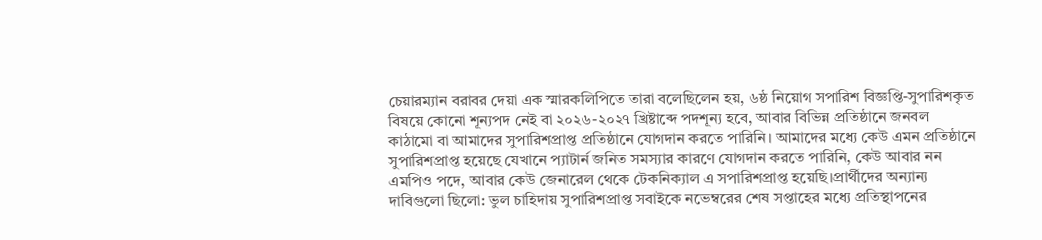চেয়ারম্যান বরাবর দেয়া এক স্মারকলিপিতে তারা বলেছিলেন হয়, ৬ষ্ঠ নিয়োগ সপারিশ বিজ্ঞপ্তি-সুপারিশকৃত বিষয়ে কোনো শূন্যপদ নেই বা ২০২৬-২০২৭ খ্রিষ্টাব্দে পদশূন্য হবে, আবার বিভিন্ন প্রতিষ্ঠানে জনবল কাঠামো বা আমাদের সুপারিশপ্রাপ্ত প্রতিষ্ঠানে যোগদান করতে পারিনি। আমাদের মধ্যে কেউ এমন প্রতিষ্ঠানে সুপারিশপ্রাপ্ত হয়েছে যেখানে প্যাটার্ন জনিত সমস্যার কারণে যোগদান করতে পারিনি, কেউ আবার নন এমপিও পদে, আবার কেউ জেনারেল থেকে টেকনিক্যাল এ সপারিশপ্রাপ্ত হয়েছি।প্রার্থীদের অন্যান্য দাবিগুলো ছিলো: ভুল চাহিদায় সুপারিশপ্রাপ্ত সবাইকে নভেম্বরের শেষ সপ্তাহের মধ্যে প্রতিস্থাপনের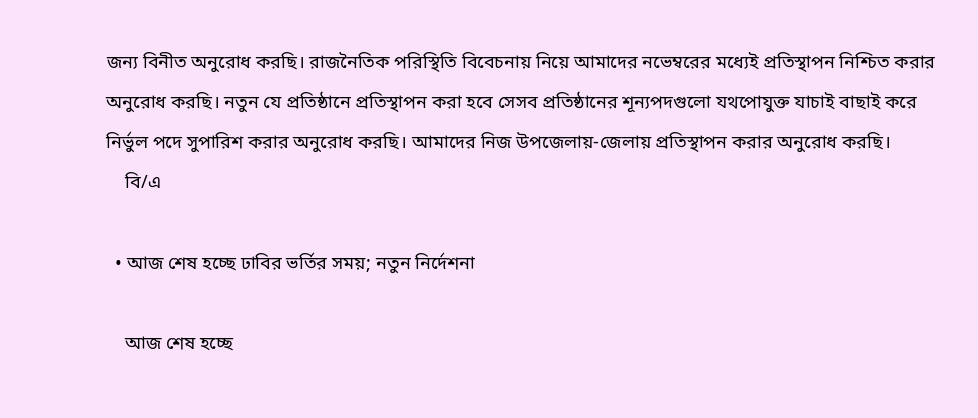জন্য বিনীত অনুরোধ করছি। রাজনৈতিক পরিস্থিতি বিবেচনায় নিয়ে আমাদের নভেম্বরের মধ্যেই প্রতিস্থাপন নিশ্চিত করার অনুরোধ করছি। নতুন যে প্রতিষ্ঠানে প্রতিস্থাপন করা হবে সেসব প্রতিষ্ঠানের শূন্যপদগুলো যথপোযুক্ত যাচাই বাছাই করে নির্ভুল পদে সুপারিশ করার অনুরোধ করছি। আমাদের নিজ উপজেলায়-জেলায় প্রতিস্থাপন করার অনুরোধ করছি।
    বি/এ

  • আজ শেষ হচ্ছে ঢাবির ভর্তির সময়; নতুন নির্দেশনা

    আজ শেষ হচ্ছে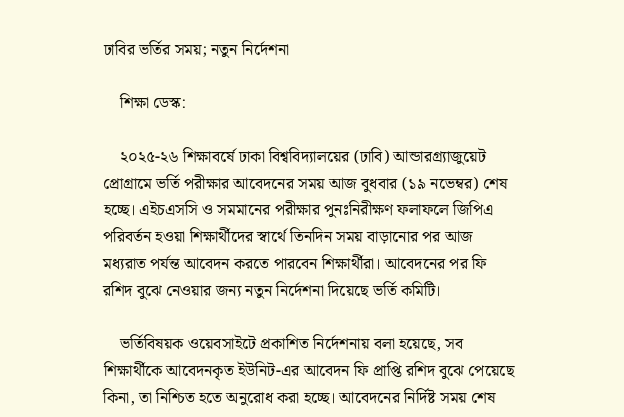ঢাবির ভর্তির সময়; নতুন নির্দেশনা

    শিক্ষা ডেস্ক:

    ২০২৫-২৬ শিক্ষাবর্ষে ঢাকা বিশ্ববিদ্যালয়ের (ঢাবি) আন্ডারগ্র্যাজুয়েট প্রোগ্রামে ভর্তি পরীক্ষার আবেদনের সময় আজ বুধবার (১৯ নভেম্বর) শেষ হচ্ছে। এইচএসসি ও সমমানের পরীক্ষার পুনঃনিরীক্ষণ ফলাফলে জিপিএ পরিবর্তন হওয়া শিক্ষার্থীদের স্বার্থে তিনদিন সময় বাড়ানোর পর আজ মধ্যরাত পর্যন্ত আবেদন করতে পারবেন শিক্ষার্থীরা। আবেদনের পর ফি রশিদ বুঝে নেওয়ার জন্য নতুন নির্দেশনা দিয়েছে ভর্তি কমিটি।

    ভর্তিবিষয়ক ওয়েবসাইটে প্রকাশিত নির্দেশনায় বলা হয়েছে, সব শিক্ষার্থীকে আবেদনকৃত ইউনিট-এর আবেদন ফি প্রাপ্তি রশিদ বুঝে পেয়েছে কিনা, তা নিশ্চিত হতে অনুরোধ করা হচ্ছে। আবেদনের নির্দিষ্ট সময় শেষ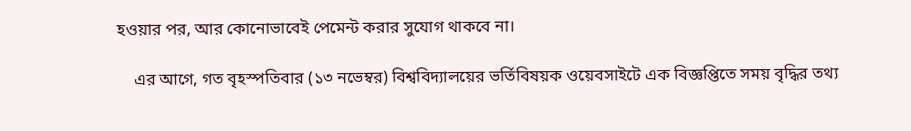হওয়ার পর, আর কোনোভাবেই পেমেন্ট করার সুযোগ থাকবে না।

    এর আগে, গত বৃহস্পতিবার (১৩ নভেম্বর) বিশ্ববিদ্যালয়ের ভর্তিবিষয়ক ওয়েবসাইটে এক বিজ্ঞপ্তিতে সময় বৃদ্ধির তথ্য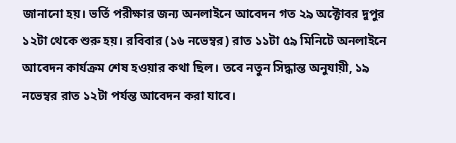জানানো হয়। ভর্তি পরীক্ষার জন্য অনলাইনে আবেদন গত ২৯ অক্টোবর দুপুর ১২টা থেকে শুরু হয়। রবিবার (১৬ নভেম্বর) রাত ১১টা ৫৯ মিনিটে অনলাইনে আবেদন কার্যক্রম শেষ হওয়ার কথা ছিল। তবে নতুন সিদ্ধান্ত অনুযায়ী, ১৯ নভেম্বর রাত ১২টা পর্যন্ত আবেদন করা যাবে।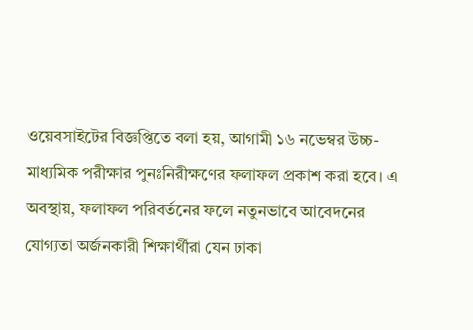ওয়েবসাইটের বিজ্ঞপ্তিতে বলা হয়, আগামী ১৬ নভেম্বর উচ্চ-মাধ্যমিক পরীক্ষার পুনঃনিরীক্ষণের ফলাফল প্রকাশ করা হবে। এ অবস্থায়, ফলাফল পরিবর্তনের ফলে নতুনভাবে আবেদনের যোগ্যতা অর্জনকারী শিক্ষার্থীরা যেন ঢাকা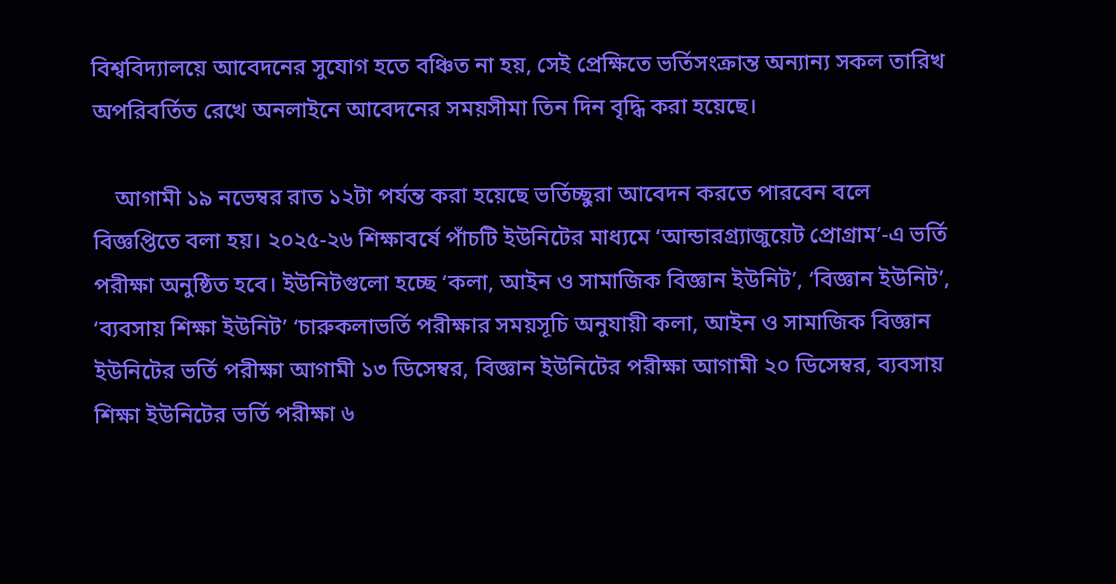বিশ্ববিদ্যালয়ে আবেদনের সুযোগ হতে বঞ্চিত না হয়, সেই প্রেক্ষিতে ভর্তিসংক্রান্ত অন্যান্য সকল তারিখ অপরিবর্তিত রেখে অনলাইনে আবেদনের সময়সীমা তিন দিন বৃদ্ধি করা হয়েছে।

    আগামী ১৯ নভেম্বর রাত ১২টা পর্যন্ত করা হয়েছে ভর্তিচ্ছুরা আবেদন করতে পারবেন বলে বিজ্ঞপ্তিতে বলা হয়। ২০২৫-২৬ শিক্ষাবর্ষে পাঁচটি ইউনিটের মাধ্যমে ‘আন্ডারগ্র্যাজুয়েট প্রোগ্রাম’-এ ভর্তি পরীক্ষা অনুষ্ঠিত হবে। ইউনিটগুলো হচ্ছে ‘কলা, আইন ও সামাজিক বিজ্ঞান ইউনিট’, ‘বিজ্ঞান ইউনিট’, ‘ব্যবসায় শিক্ষা ইউনিট’ ‘চারুকলাভর্তি পরীক্ষার সময়সূচি অনুযায়ী কলা, আইন ও সামাজিক বিজ্ঞান ইউনিটের ভর্তি পরীক্ষা আগামী ১৩ ডিসেম্বর, বিজ্ঞান ইউনিটের পরীক্ষা আগামী ২০ ডিসেম্বর, ব্যবসায় শিক্ষা ইউনিটের ভর্তি পরীক্ষা ৬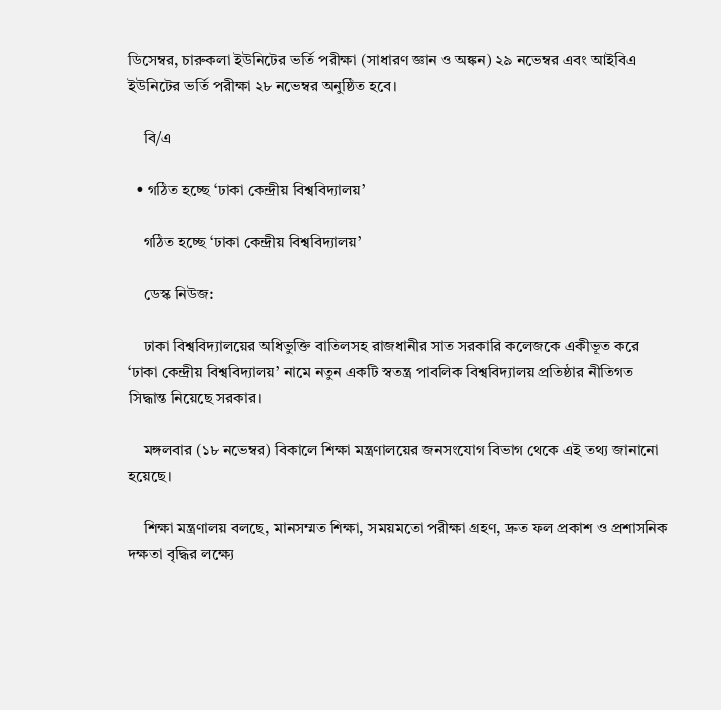ডিসেম্বর, চারুকলা ইউনিটের ভর্তি পরীক্ষা (সাধারণ জ্ঞান ও অঙ্কন) ২৯ নভেম্বর এবং আইবিএ ইউনিটের ভর্তি পরীক্ষা ২৮ নভেম্বর অনুষ্ঠিত হবে।

    বি/এ

  • গঠিত হচ্ছে ‘ঢাকা কেন্দ্রীয় বিশ্ববিদ্যালয়’

    গঠিত হচ্ছে ‘ঢাকা কেন্দ্রীয় বিশ্ববিদ্যালয়’

    ডেস্ক নিউজ:

    ঢাকা বিশ্ববিদ্যালয়ের অধিভুক্তি বাতিলসহ রাজধানীর সাত সরকারি কলেজকে একীভূত করে ‘ঢাকা কেন্দ্রীয় বিশ্ববিদ্যালয়’ নামে নতুন একটি স্বতন্ত্র পাবলিক বিশ্ববিদ্যালয় প্রতিষ্ঠার নীতিগত সিদ্ধান্ত নিয়েছে সরকার।

    মঙ্গলবার (১৮ নভেম্বর) বিকালে শিক্ষা মন্ত্রণালয়ের জনসংযোগ বিভাগ থেকে এই তথ্য জানানো হয়েছে।

    শিক্ষা মন্ত্রণালয় বলছে, মানসম্মত শিক্ষা, সময়মতো পরীক্ষা গ্রহণ, দ্রুত ফল প্রকাশ ও প্রশাসনিক দক্ষতা বৃদ্ধির লক্ষ্যে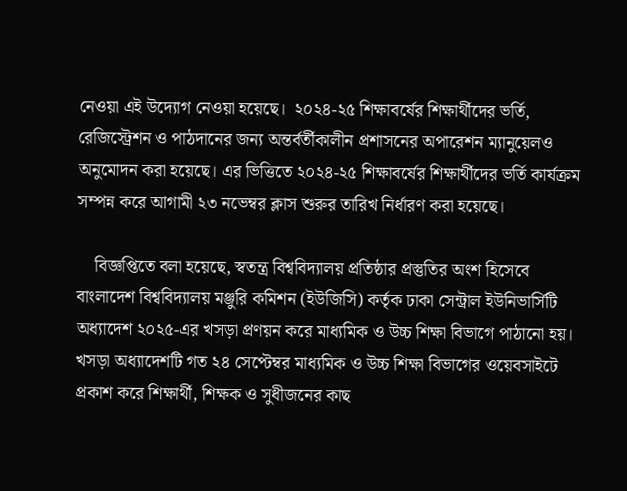নেওয়া এই উদ্যোগ নেওয়া হয়েছে।  ২০২৪-২৫ শিক্ষাবর্ষের শিক্ষার্থীদের ভর্তি, রেজিস্ট্রেশন ও পাঠদানের জন্য অন্তর্বর্তীকালীন প্রশাসনের অপারেশন ম্যানুয়েলও অনুমোদন করা হয়েছে। এর ভিত্তিতে ২০২৪-২৫ শিক্ষাবর্ষের শিক্ষার্থীদের ভর্তি কার্যক্রম সম্পন্ন করে আগামী ২৩ নভেম্বর ক্লাস শুরুর তারিখ নির্ধারণ করা হয়েছে।

    বিজ্ঞপ্তিতে বলা হয়েছে, স্বতন্ত্র বিশ্ববিদ্যালয় প্রতিষ্ঠার প্রস্তুতির অংশ হিসেবে বাংলাদেশ বিশ্ববিদ্যালয় মঞ্জুরি কমিশন (ইউজিসি) কর্তৃক ঢাকা সেন্ট্রাল ইউনিভার্সিটি অধ্যাদেশ ২০২৫-এর খসড়া প্রণয়ন করে মাধ্যমিক ও উচ্চ শিক্ষা বিভাগে পাঠানো হয়। খসড়া অধ্যাদেশটি গত ২৪ সেপ্টেম্বর মাধ্যমিক ও উচ্চ শিক্ষা বিভাগের ওয়েবসাইটে প্রকাশ করে শিক্ষার্থী, শিক্ষক ও সুধীজনের কাছ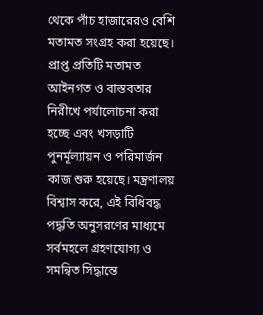থেকে পাঁচ হাজারেরও বেশি মতামত সংগ্রহ করা হয়েছে। প্রাপ্ত প্রতিটি মতামত আইনগত ও বাস্তবতার নিরীখে পর্যালোচনা করা হচ্ছে এবং খসড়াটি পুনর্মূল্যায়ন ও পরিমার্জন কাজ শুরু হয়েছে। মন্ত্রণালয় বিশ্বাস করে, এই বিধিবদ্ধ পদ্ধতি অনুসরণের মাধ্যমে সর্বমহলে গ্রহণযোগ্য ও সমন্বিত সিদ্ধান্তে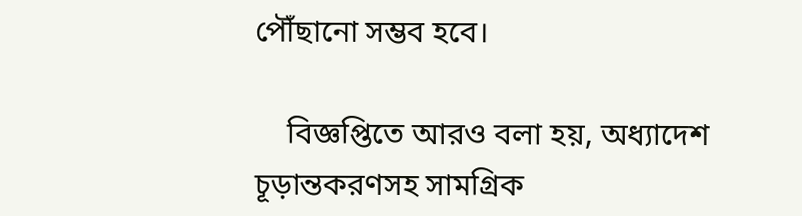পৌঁছানো সম্ভব হবে।

    বিজ্ঞপ্তিতে আরও বলা হয়, অধ্যাদেশ চূড়ান্তকরণসহ সামগ্রিক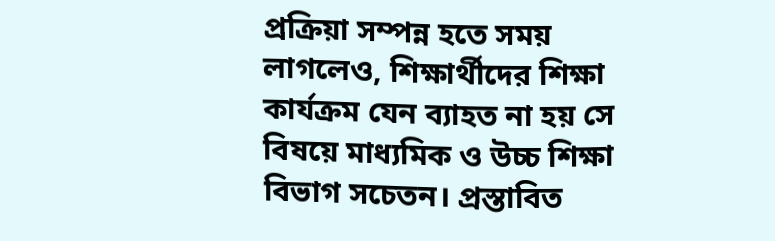প্রক্রিয়া সম্পন্ন হতে সময় লাগলেও, শিক্ষার্থীদের শিক্ষা কার্যক্রম যেন ব্যাহত না হয় সে বিষয়ে মাধ্যমিক ও উচ্চ শিক্ষা বিভাগ সচেতন। প্রস্তাবিত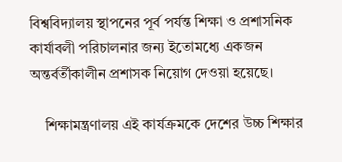বিশ্ববিদ্যালয় স্থাপনের পূর্ব পর্যন্ত শিক্ষা ও প্রশাসনিক কার্যাবলী পরিচালনার জন্য ইতোমধ্যে একজন অন্তর্বর্তীকালীন প্রশাসক নিয়োগ দেওয়া হয়েছে।

    শিক্ষামন্ত্রণালয় এই কার্যক্রমকে দেশের উচ্চ শিক্ষার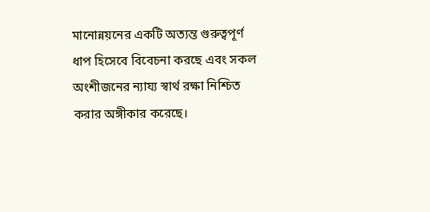মানোন্নয়নের একটি অত্যন্ত গুরুত্বপূর্ণ ধাপ হিসেবে বিবেচনা করছে এবং সকল অংশীজনের ন্যায্য স্বার্থ রক্ষা নিশ্চিত করার অঙ্গীকার করেছে।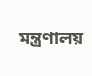মন্ত্রণালয়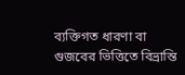ব্যক্তিগত ধারণা বা গুজবের ভিত্তিতে বিভ্রান্তি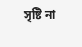সৃষ্টি না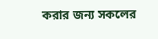করার জন্য সকলের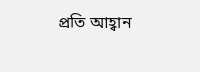প্রতি আহ্বান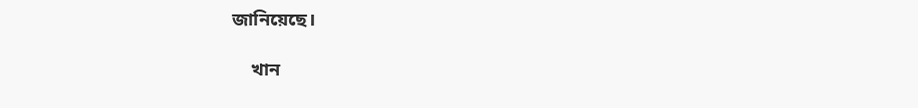জানিয়েছে।

    খান